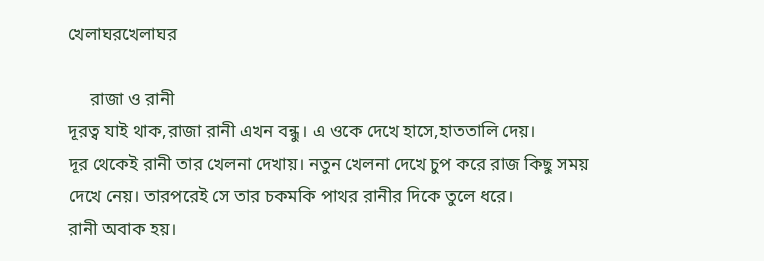খেলাঘরখেলাঘর

     রাজা ও রানী
দূরত্ব যাই থাক,রাজা রানী এখন বন্ধু। এ ওকে দেখে হাসে,হাততালি দেয়।
দূর থেকেই রানী তার খেলনা দেখায়। নতুন খেলনা দেখে চুপ করে রাজ কিছু সময় দেখে নেয়। তারপরেই সে তার চকমকি পাথর রানীর দিকে তুলে ধরে।
রানী অবাক হয়।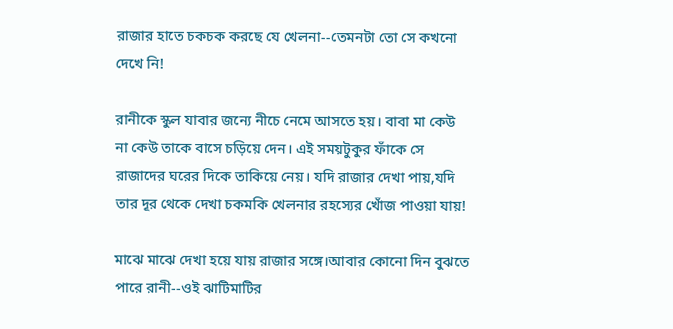রাজার হাতে চকচক করছে যে খেলনা--তেমনটা তো সে কখনো দেখে নি!

রানীকে স্কুল যাবার জন্যে নীচে নেমে আসতে হয়। বাবা মা কেউ না কেউ তাকে বাসে চড়িয়ে দেন। এই সময়টুকুর ফাঁকে সে রাজাদের ঘরের দিকে তাকিয়ে নেয়। যদি রাজার দেখা পায়,যদি তার দূর থেকে দেখা চকমকি খেলনার রহস্যের খোঁজ পাওয়া যায়!

মাঝে মাঝে দেখা হয়ে যায় রাজার সঙ্গে।আবার কোনো দিন বুঝতে পারে রানী--ওই ঝাটিমাটির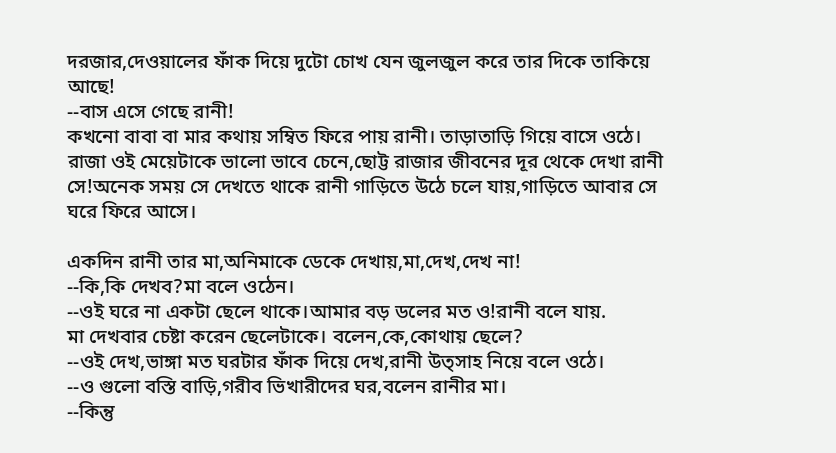দরজার,দেওয়ালের ফাঁক দিয়ে দুটো চোখ যেন জুলজুল করে তার দিকে তাকিয়ে আছে!
--বাস এসে গেছে রানী!
কখনো বাবা বা মার কথায় সম্বিত ফিরে পায় রানী। তাড়াতাড়ি গিয়ে বাসে ওঠে।
রাজা ওই মেয়েটাকে ভালো ভাবে চেনে,ছোট্ট রাজার জীবনের দূর থেকে দেখা রানী সে!অনেক সময় সে দেখতে থাকে রানী গাড়িতে উঠে চলে যায়,গাড়িতে আবার সে ঘরে ফিরে আসে।

একদিন রানী তার মা,অনিমাকে ডেকে দেখায়,মা,দেখ,দেখ না!
--কি,কি দেখব?মা বলে ওঠেন।
--ওই ঘরে না একটা ছেলে থাকে।আমার বড় ডলের মত ও!রানী বলে যায়.
মা দেখবার চেষ্টা করেন ছেলেটাকে। বলেন,কে,কোথায় ছেলে?
--ওই দেখ,ভাঙ্গা মত ঘরটার ফাঁক দিয়ে দেখ,রানী উত্সাহ নিয়ে বলে ওঠে।
--ও গুলো বস্তি বাড়ি,গরীব ভিখারীদের ঘর,বলেন রানীর মা।
--কিন্তু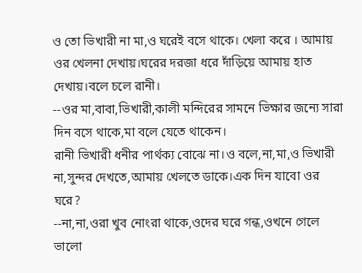ও তো ভিখারী না মা,ও ঘরেই বসে থাকে। খেলা করে । আমায় ওর খেলনা দেখায়।ঘরের দরজা ধরে দাঁড়িয়ে আমায় হাত দেখায়।বলে চলে রানী।
--ওর মা,বাবা,ভিখারী,কালী মন্দিরের সামনে ভিক্ষার জন্যে সারা দিন বসে থাকে,মা বলে যেতে থাকেন।
রানী ভিখারী ধনীর পার্থক্য বোঝে না।ও বলে,না,মা,ও ভিখারী না,সুন্দর দেখতে,আমায় খেলতে ডাকে।এক দিন যাবো ওর ঘরে?
--না,না,ওরা খুব নোংরা থাকে,ওদের ঘরে গন্ধ,ওখনে গেলে ভালো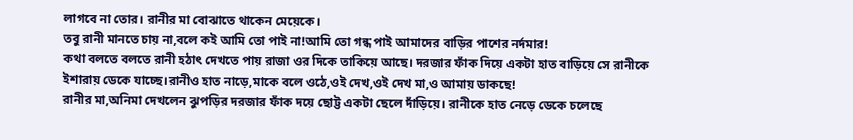লাগবে না তোর। রানীর মা বোঝাতে থাকেন মেয়েকে।
তবু রানী মানতে চায় না,বলে কই আমি তো পাই না!আমি তো গন্ধ পাই আমাদের বাড়ির পাশের নর্দমার!
কথা বলতে বলতে রানী হঠাৎ দেখতে পায় রাজা ওর দিকে তাকিয়ে আছে। দরজার ফাঁক দিয়ে একটা হাত বাড়িয়ে সে রানীকে ইশারায় ডেকে যাচ্ছে।রানীও হাত নাড়ে,মাকে বলে ওঠে,ওই দেখ,ওই দেখ মা,ও আমায় ডাকছে!
রানীর মা,অনিমা দেখলেন ঝুপড়ির দরজার ফাঁক দয়ে ছোট্ট একটা ছেলে দাঁড়িয়ে। রানীকে হাত নেড়ে ডেকে চলেছে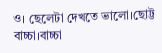ও। ছেলেটা দেখতে ভালো।ছোট্ট বাচ্চা।বাচ্চা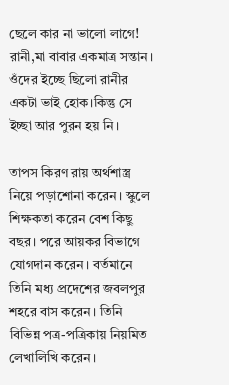ছেলে কার না ভালো লাগে!
রানী,মা বাবার একমাত্র সন্তান। ওঁদের ইচ্ছে ছিলো রানীর একটা ভাই হোক।কিন্তু সে ইচ্ছা আর পুরন হয় নি।

তাপস কিরণ রায় অর্থশাস্ত্র নিয়ে পড়াশোনা করেন। স্কুলে শিক্ষকতা করেন বেশ কিছু বছর। পরে আয়কর বিভাগে যোগদান করেন। বর্তমানে তিনি মধ্য প্রদেশের জবলপুর শহরে বাস করেন। তিনি বিভিন্ন পত্র-পত্রিকায় নিয়মিত লেখালিখি করেন।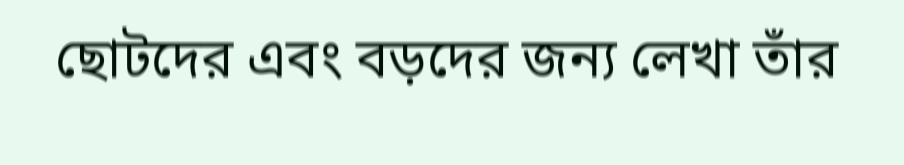ছোটদের এবং বড়দের জন্য লেখা তাঁর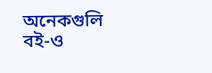অনেকগুলি বই-ও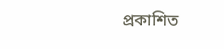প্রকাশিত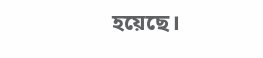হয়েছে।